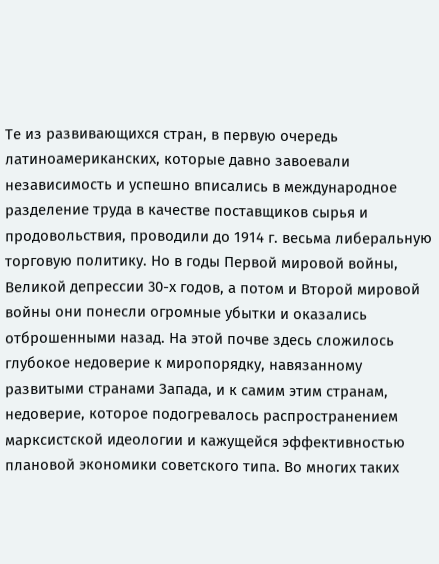Те из развивающихся стран, в первую очередь латиноамериканских, которые давно завоевали независимость и успешно вписались в международное разделение труда в качестве поставщиков сырья и продовольствия, проводили до 1914 г. весьма либеральную торговую политику. Но в годы Первой мировой войны, Великой депрессии 30-х годов, а потом и Второй мировой войны они понесли огромные убытки и оказались отброшенными назад. На этой почве здесь сложилось глубокое недоверие к миропорядку, навязанному развитыми странами Запада, и к самим этим странам, недоверие, которое подогревалось распространением марксистской идеологии и кажущейся эффективностью плановой экономики советского типа. Во многих таких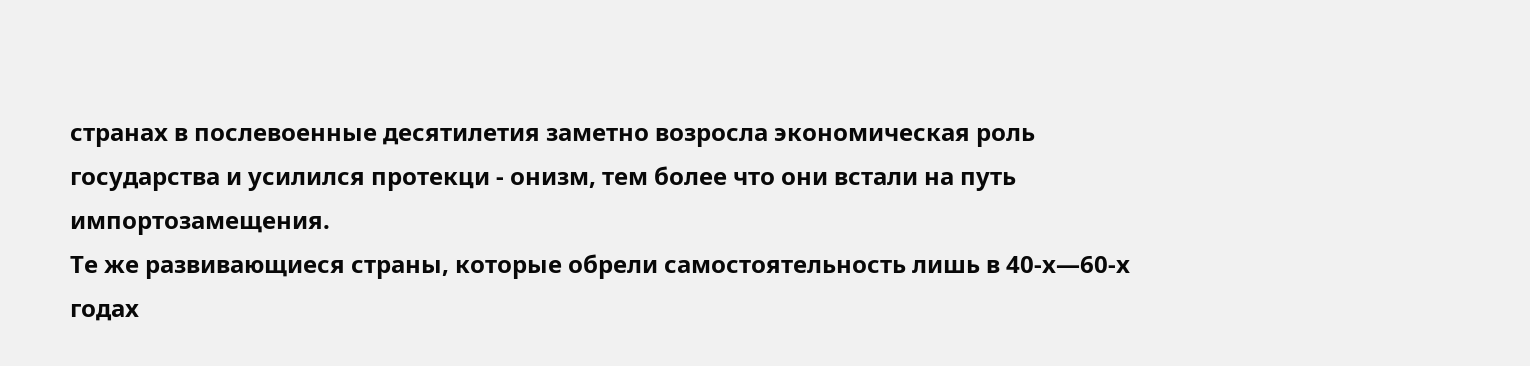странах в послевоенные десятилетия заметно возросла экономическая роль государства и усилился протекци - онизм, тем более что они встали на путь импортозамещения.
Те же развивающиеся страны, которые обрели самостоятельность лишь в 40-х—60-х годах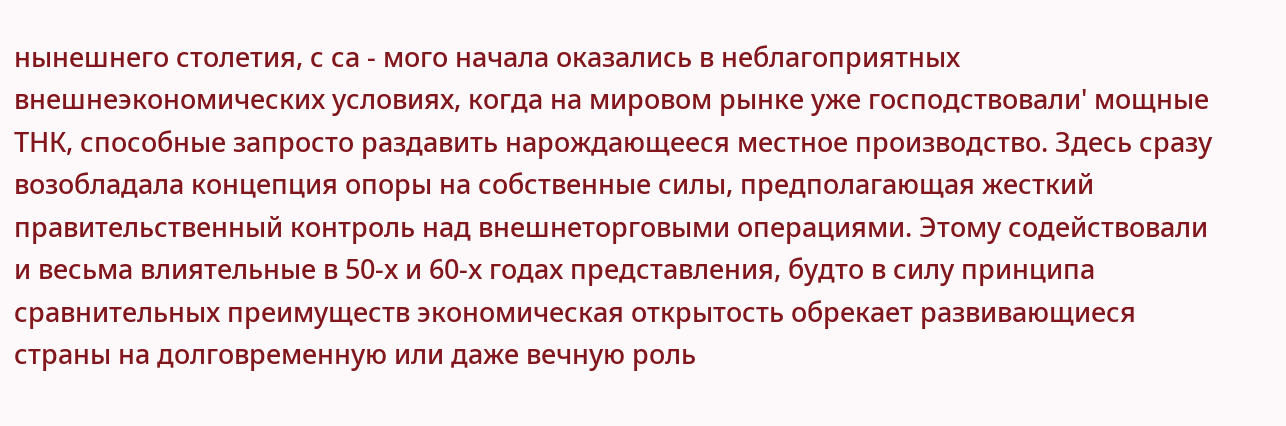нынешнего столетия, с са - мого начала оказались в неблагоприятных внешнеэкономических условиях, когда на мировом рынке уже господствовали' мощные ТНК, способные запросто раздавить нарождающееся местное производство. Здесь сразу возобладала концепция опоры на собственные силы, предполагающая жесткий правительственный контроль над внешнеторговыми операциями. Этому содействовали и весьма влиятельные в 50-х и 60-х годах представления, будто в силу принципа сравнительных преимуществ экономическая открытость обрекает развивающиеся страны на долговременную или даже вечную роль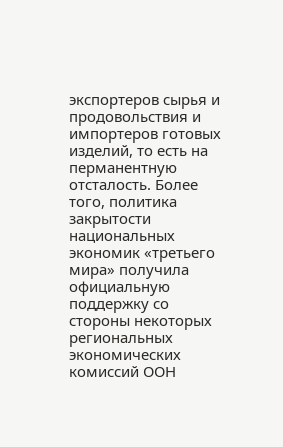экспортеров сырья и продовольствия и импортеров готовых изделий, то есть на перманентную отсталость. Более того, политика закрытости национальных экономик «третьего мира» получила официальную поддержку со стороны некоторых региональных экономических комиссий ООН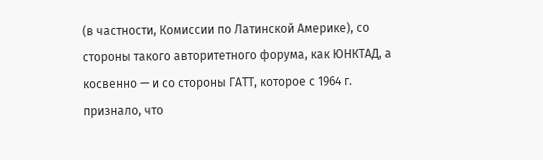(в частности, Комиссии по Латинской Америке), со стороны такого авторитетного форума, как ЮНКТАД, а косвенно — и со стороны ГАТТ, которое с 1964 г. признало, что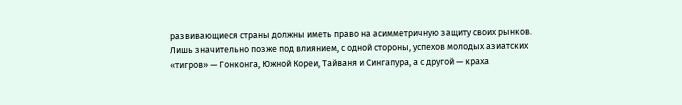развивающиеся страны должны иметь право на асимметричную защиту своих рынков.
Лишь значительно позже под влиянием, с одной стороны, успехов молодых азиатских «тигров» — Гонконга, Южной Кореи, Тайваня и Сингапура, а с другой — краха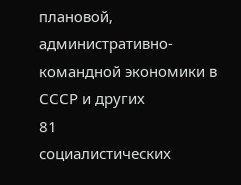плановой, административно-командной экономики в СССР и других
81
социалистических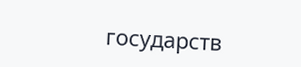государств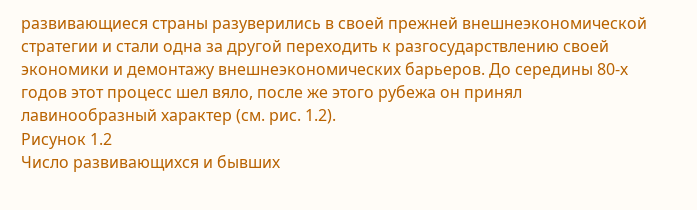развивающиеся страны разуверились в своей прежней внешнеэкономической стратегии и стали одна за другой переходить к разгосударствлению своей экономики и демонтажу внешнеэкономических барьеров. До середины 80-х годов этот процесс шел вяло, после же этого рубежа он принял лавинообразный характер (см. рис. 1.2).
Рисунок 1.2
Число развивающихся и бывших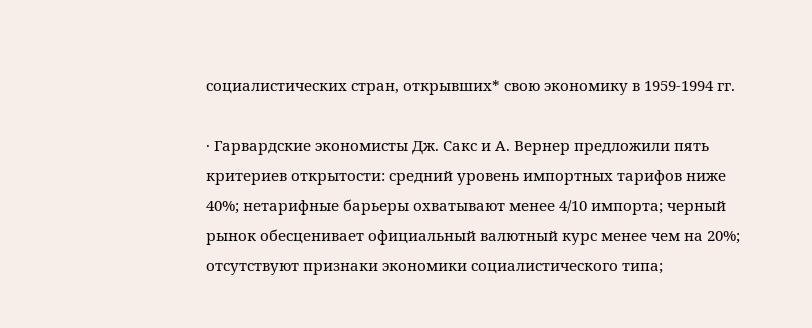социалистических стран, открывших* свою экономику в 1959-1994 гг.

· Гарвардские экономисты Дж. Сакс и А. Вернер предложили пять критериев открытости: средний уровень импортных тарифов ниже 40%; нетарифные барьеры охватывают менее 4/10 импорта; черный рынок обесценивает официальный валютный курс менее чем на 20%; отсутствуют признаки экономики социалистического типа;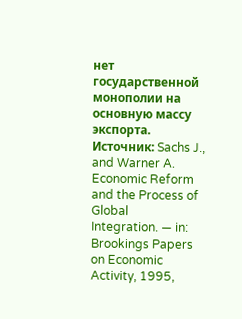нет государственной монополии на основную массу экспорта. Источник: Sachs J., and Warner A. Economic Reform and the Process of Global
Integration. — in: Brookings Papers on Economic Activity, 1995,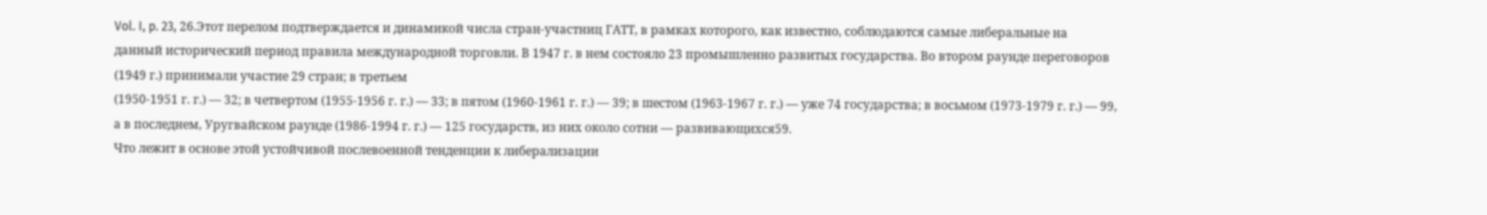Vol. I, p. 23, 26.Этот перелом подтверждается и динамикой числа стран-участниц ГАТТ, в рамках которого, как известно, соблюдаются самые либеральные на данный исторический период правила международной торговли. В 1947 г. в нем состояло 23 промышленно развитых государства. Во втором раунде переговоров (1949 г.) принимали участие 29 стран; в третьем
(1950-1951 г. г.) — 32; в четвертом (1955-1956 г. г.) — 33; в пятом (1960-1961 г. г.) — 39; в шестом (1963-1967 г. г.) — уже 74 государства; в восьмом (1973-1979 г. г.) — 99, а в последнем, Уругвайском раунде (1986-1994 г. г.) — 125 государств, из них около сотни — развивающихся59.
Что лежит в основе этой устойчивой послевоенной тенденции к либерализации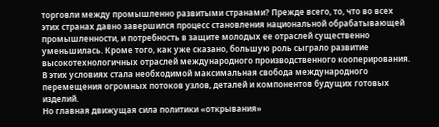торговли между промышленно развитыми странами? Прежде всего, то, что во всех этих странах давно завершился процесс становления национальной обрабатывающей промышленности, и потребность в защите молодых ее отраслей существенно уменьшилась. Кроме того, как уже сказано, большую роль сыграло развитие высокотехнологичных отраслей международного производственного кооперирования. В этих условиях стала необходимой максимальная свобода международного перемещения огромных потоков узлов, деталей и компонентов будущих готовых изделий.
Но главная движущая сила политики «открывания»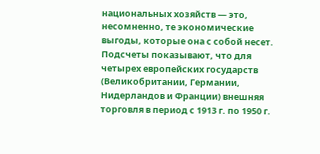национальных хозяйств — это, несомненно, те экономические выгоды, которые она с собой несет. Подсчеты показывают, что для четырех европейских государств (Великобритании, Германии, Нидерландов и Франции) внешняя торговля в период с 1913 г. по 1950 г.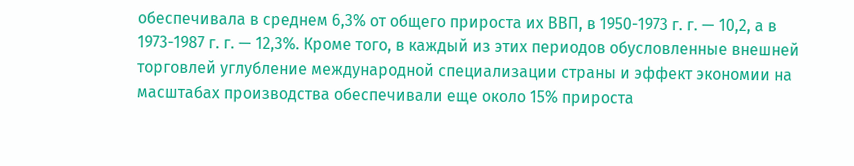обеспечивала в среднем 6,3% от общего прироста их ВВП, в 1950-1973 г. г. — 10,2, а в 1973-1987 г. г. — 12,3%. Кроме того, в каждый из этих периодов обусловленные внешней торговлей углубление международной специализации страны и эффект экономии на масштабах производства обеспечивали еще около 15% прироста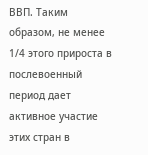ВВП. Таким образом, не менее 1/4 этого прироста в послевоенный период дает активное участие этих стран в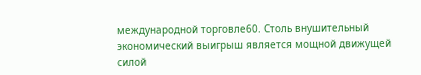международной торговле60. Столь внушительный экономический выигрыш является мощной движущей силой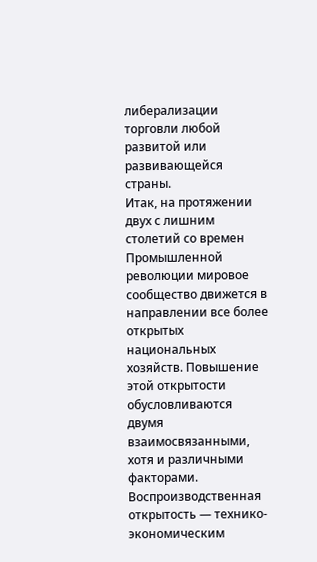либерализации торговли любой развитой или развивающейся страны.
Итак, на протяжении двух с лишним столетий со времен Промышленной революции мировое сообщество движется в направлении все более открытых национальных хозяйств. Повышение этой открытости обусловливаются двумя взаимосвязанными, хотя и различными факторами. Воспроизводственная открытость — технико-экономическим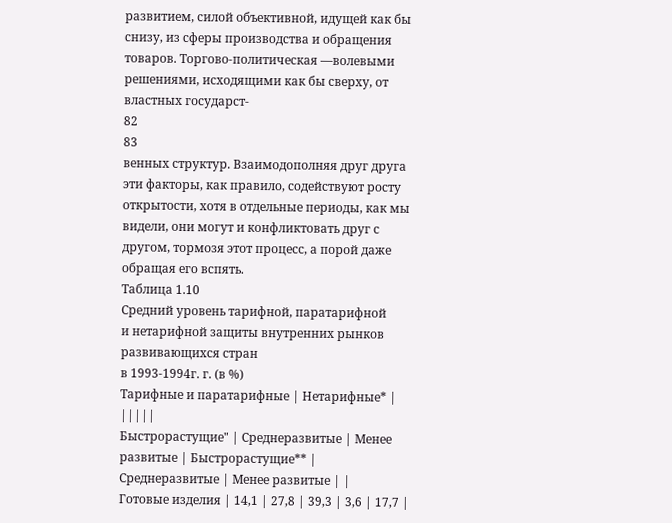развитием, силой объективной, идущей как бы снизу, из сферы производства и обращения товаров. Торгово-политическая —волевыми решениями, исходящими как бы сверху, от властных государст-
82
83
венных структур. Взаимодополняя друг друга эти факторы, как правило, содействуют росту открытости, хотя в отдельные периоды, как мы видели, они могут и конфликтовать друг с другом, тормозя этот процесс, а порой даже обращая его вспять.
Таблица 1.10
Средний уровень тарифной, паратарифной
и нетарифной защиты внутренних рынков развивающихся стран
в 1993-1994г. г. (в %)
Тарифные и паратарифные | Нетарифные* | |||||
Быстрорастущие" | Среднеразвитые | Менее развитые | Быстрорастущие** | Среднеразвитые | Менее развитые | |
Готовые изделия | 14,1 | 27,8 | 39,3 | 3,6 | 17,7 |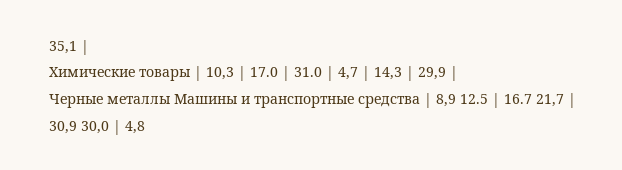35,1 |
Химические товары | 10,3 | 17.0 | 31.0 | 4,7 | 14,3 | 29,9 |
Черные металлы Машины и транспортные средства | 8,9 12.5 | 16.7 21,7 | 30,9 30,0 | 4,8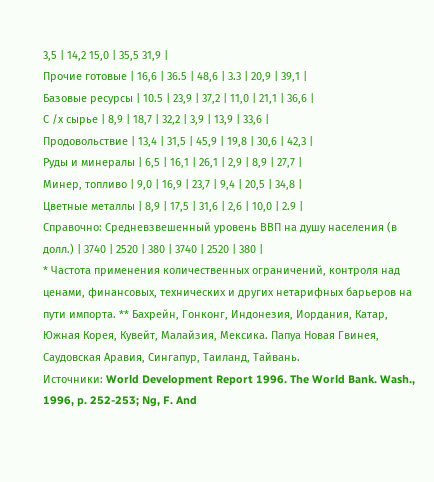3,5 | 14,2 15,0 | 35,5 31,9 |
Прочие готовые | 16,6 | 36.5 | 48,6 | 3.3 | 20,9 | 39,1 |
Базовые ресурсы | 10.5 | 23,9 | 37,2 | 11,0 | 21,1 | 36,6 |
С /х сырье | 8,9 | 18,7 | 32,2 | 3,9 | 13,9 | 33,6 |
Продовольствие | 13,4 | 31,5 | 45,9 | 19,8 | 30,6 | 42,3 |
Руды и минералы | 6,5 | 16,1 | 26,1 | 2,9 | 8,9 | 27,7 |
Минер, топливо | 9,0 | 16,9 | 23,7 | 9,4 | 20,5 | 34,8 |
Цветные металлы | 8,9 | 17,5 | 31,6 | 2,6 | 10,0 | 2.9 |
Справочно: Средневзвешенный уровень ВВП на душу населения (в долл.) | 3740 | 2520 | 380 | 3740 | 2520 | 380 |
* Частота применения количественных ограничений, контроля над ценами, финансовых, технических и других нетарифных барьеров на пути импорта. ** Бахрейн, Гонконг, Индонезия, Иордания, Катар, Южная Корея, Кувейт, Малайзия, Мексика. Папуа Новая Гвинея, Саудовская Аравия, Сингапур, Таиланд, Тайвань.
Источники: World Development Report 1996. The World Bank. Wash., 1996, p. 252-253; Ng, F. And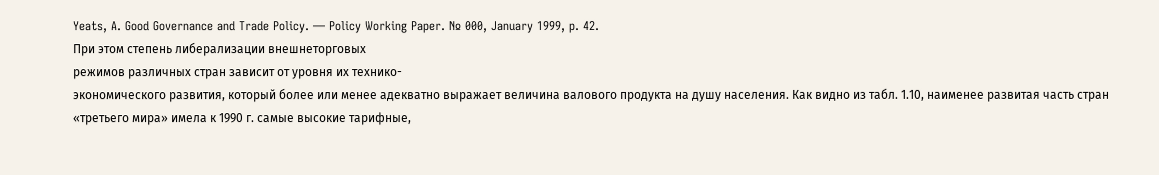Yeats, A. Good Governance and Trade Policy. — Policy Working Paper. № 000, January 1999, p. 42.
При этом степень либерализации внешнеторговых
режимов различных стран зависит от уровня их технико-
экономического развития, который более или менее адекватно выражает величина валового продукта на душу населения. Как видно из табл. 1.10, наименее развитая часть стран
«третьего мира» имела к 1990 г. самые высокие тарифные,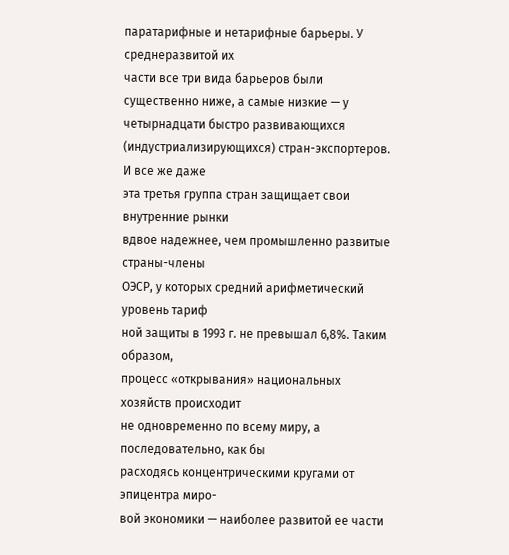паратарифные и нетарифные барьеры. У среднеразвитой их
части все три вида барьеров были существенно ниже, а самые низкие — у четырнадцати быстро развивающихся
(индустриализирующихся) стран-экспортеров. И все же даже
эта третья группа стран защищает свои внутренние рынки
вдвое надежнее, чем промышленно развитые страны-члены
ОЭСР, у которых средний арифметический уровень тариф
ной защиты в 1993 г. не превышал 6,8%. Таким образом,
процесс «открывания» национальных хозяйств происходит
не одновременно по всему миру, а последовательно, как бы
расходясь концентрическими кругами от эпицентра миро-
вой экономики — наиболее развитой ее части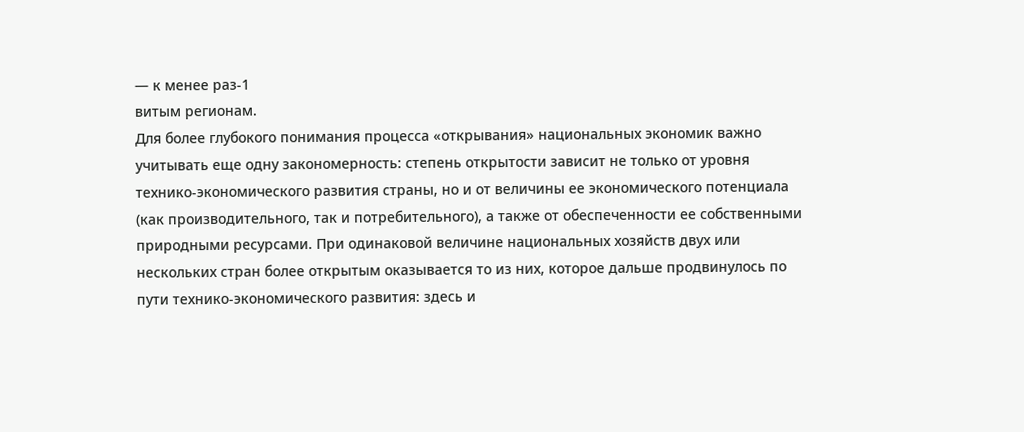— к менее раз-1
витым регионам.
Для более глубокого понимания процесса «открывания» национальных экономик важно учитывать еще одну закономерность: степень открытости зависит не только от уровня технико-экономического развития страны, но и от величины ее экономического потенциала (как производительного, так и потребительного), а также от обеспеченности ее собственными природными ресурсами. При одинаковой величине национальных хозяйств двух или нескольких стран более открытым оказывается то из них, которое дальше продвинулось по пути технико-экономического развития: здесь и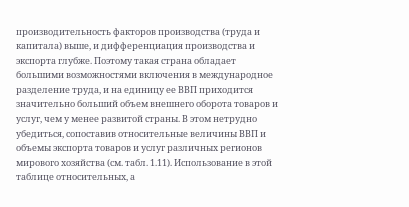производительность факторов производства (труда и капитала) выше, и дифференциация производства и экспорта глубже. Поэтому такая страна обладает большими возможностями включения в международное разделение труда, и на единицу ее ВВП приходится значительно больший объем внешнего оборота товаров и услуг, чем у менее развитой страны. В этом нетрудно убедиться, сопоставив относительные величины ВВП и объемы экспорта товаров и услуг различных регионов мирового хозяйства (см. табл. 1.11). Использование в этой таблице относительных, а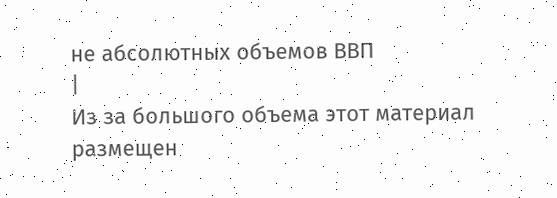не абсолютных объемов ВВП
|
Из за большого объема этот материал размещен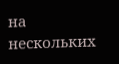на нескольких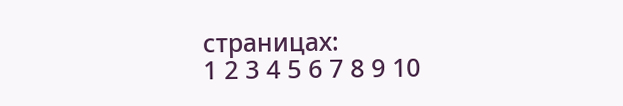страницах:
1 2 3 4 5 6 7 8 9 10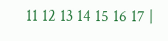11 12 13 14 15 16 17 |